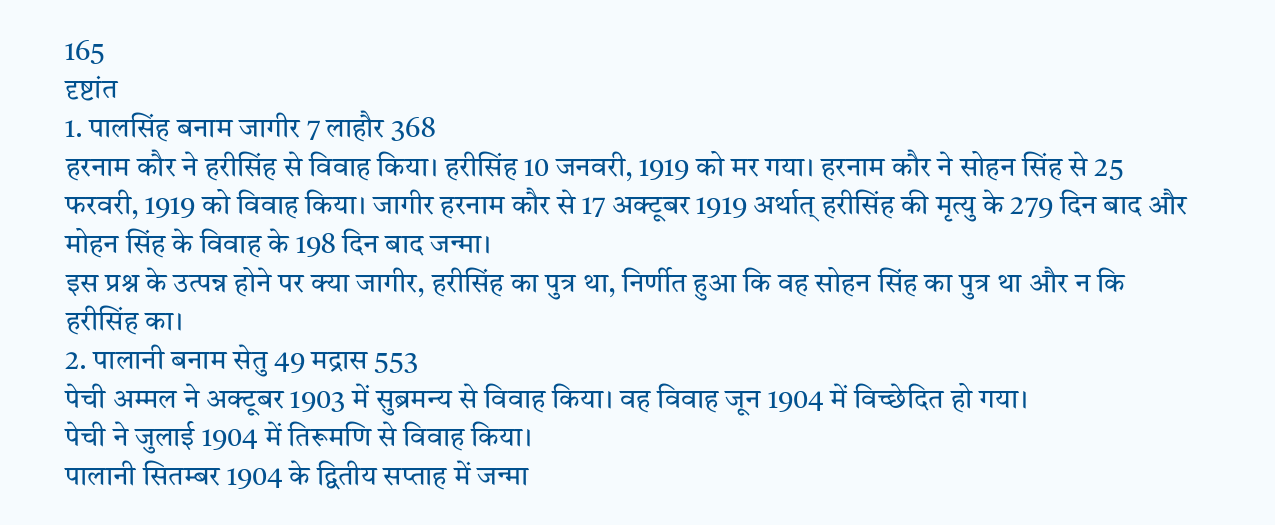165
दृष्टांत
1. पालसिंह बनाम जागीर 7 लाहौर 368
हरनाम कौर ने हरीसिंह से विवाह किया। हरीसिंह 10 जनवरी, 1919 को मर गया। हरनाम कौर ने सोहन सिंह से 25 फरवरी, 1919 को विवाह किया। जागीर हरनाम कौर से 17 अक्टूबर 1919 अर्थात् हरीसिंह की मृत्यु के 279 दिन बाद और मोहन सिंह के विवाह के 198 दिन बाद जन्मा।
इस प्रश्न के उत्पन्न होने पर क्या जागीर, हरीसिंह का पुत्र था, निर्णीत हुआ कि वह सोहन सिंह का पुत्र था और न कि हरीसिंह का।
2. पालानी बनाम सेतु 49 मद्रास 553
पेची अम्मल ने अक्टूबर 1903 में सुब्रमन्य से विवाह किया। वह विवाह जून 1904 में विच्छेदित हो गया।
पेची ने जुलाई 1904 में तिरूमणि से विवाह किया।
पालानी सितम्बर 1904 के द्वितीय सप्ताह में जन्मा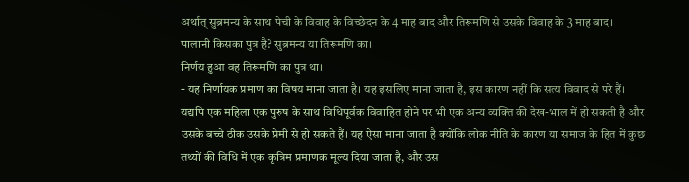अर्थात् सुब्रमन्य के साथ पेची के विवाह के विच्छेदन के 4 माह बाद और तिरूमणि से उसके विवाह के 3 माह बाद।
पालानी किसका पुत्र है? सुब्रमन्य या तिरूमणि का।
निर्णय हुआ वह तिरूमणि का पुत्र था।
- यह निर्णायक प्रमाण का विषय माना जाता है। यह इसलिए माना जाता है, इस कारण नहीं कि सत्य विवाद से परे हैं। यद्यपि एक महिला एक पुरुष के साथ विधिपूर्वक विवाहित होने पर भी एक अन्य व्यक्ति की देख-भाल में हो सकती है और उसके बच्चे ठीक उसके प्रेमी से हो सकते हैं। यह ऐसा माना जाता है क्योंकि लोक नीति के कारण या समाज के हित में कुछ तथ्यों की विधि में एक कृत्रिम प्रमाणक मूल्य दिया जाता है, और उस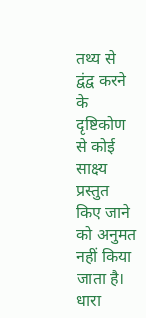तथ्य से द्वंद्व करने के दृष्टिकोण से कोई साक्ष्य प्रस्तुत किए जाने को अनुमत नहीं किया जाता है। धारा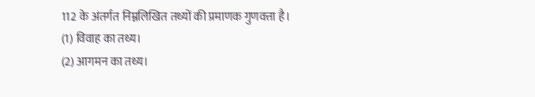112 के अंतर्गत निम्नलिखित तथ्यों की प्रमाणक गुणवत्ता है।
(1) विवाह का तथ्य।
(2) आगमन का तथ्य।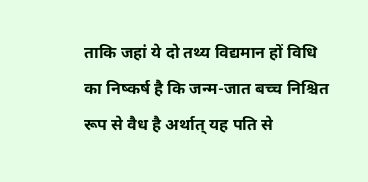ताकि जहां ये दो तथ्य विद्यमान हों विधि का निष्कर्ष है कि जन्म-जात बच्च निश्चित रूप से वैध है अर्थात् यह पति से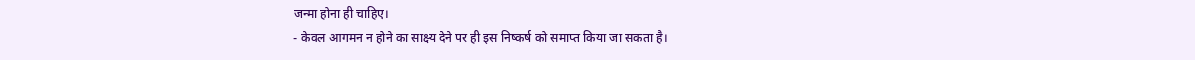जन्मा होना ही चाहिए।
- केवल आगमन न होने का साक्ष्य देने पर ही इस निष्कर्ष को समाप्त किया जा सकता है।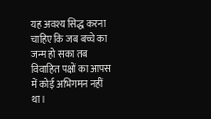यह अवश्य सिद्ध करना चाहिए कि जब बच्चे का जन्म हो सका तब विवाहित पक्षों का आपस में कोई अभिगमन नहीं था।